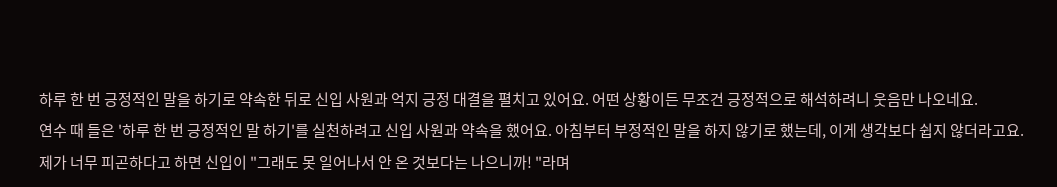하루 한 번 긍정적인 말을 하기로 약속한 뒤로 신입 사원과 억지 긍정 대결을 펼치고 있어요. 어떤 상황이든 무조건 긍정적으로 해석하려니 웃음만 나오네요.
연수 때 들은 '하루 한 번 긍정적인 말 하기'를 실천하려고 신입 사원과 약속을 했어요. 아침부터 부정적인 말을 하지 않기로 했는데, 이게 생각보다 쉽지 않더라고요. 제가 너무 피곤하다고 하면 신입이 "그래도 못 일어나서 안 온 것보다는 나으니까! "라며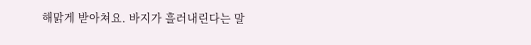해맑게 받아쳐요. 바지가 흘러내린다는 말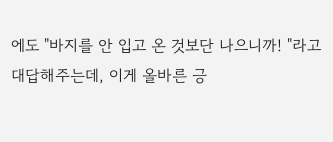에도 "바지를 안 입고 온 것보단 나으니까! "라고 대답해주는데, 이게 올바른 긍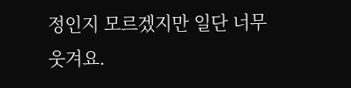정인지 모르겠지만 일단 너무 웃겨요.